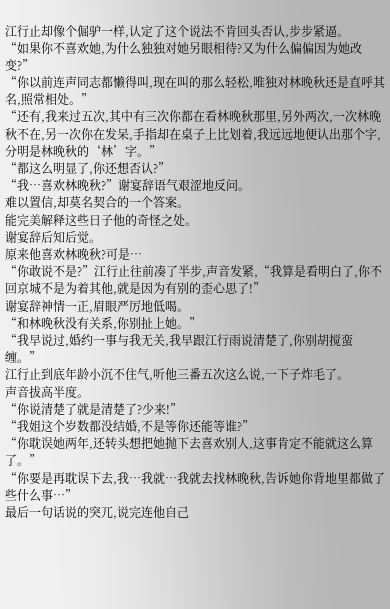江行止却像个倔驴一样,认定了这个说法不肯回头否认,步步紧逼。
“如果你不喜欢她,为什么独独对她另眼相待?又为什么偏偏因为她改变?”
“你以前连声同志都懒得叫,现在叫的那么轻松,唯独对林晚秋还是直呼其名,照常相处。”
“还有,我来过五次,其中有三次你都在看林晚秋那里,另外两次,一次林晚秋不在,另一次你在发呆,手指却在桌子上比划着,我远远地便认出那个字,分明是林晚秋的‘林’字。”
“都这么明显了,你还想否认?”
“我…喜欢林晚秋?”谢宴辞语气艰涩地反问。
难以置信,却莫名契合的一个答案。
能完美解释这些日子他的奇怪之处。
谢宴辞后知后觉。
原来他喜欢林晚秋?可是…
“你敢说不是?”江行止往前凑了半步,声音发紧,“我算是看明白了,你不回京城不是为着其他,就是因为有别的歪心思了!”
谢宴辞神情一正,眉眼严厉地低喝。
“和林晚秋没有关系,你别扯上她。”
“我早说过,婚约一事与我无关,我早跟江行雨说清楚了,你别胡搅蛮缠。”
江行止到底年龄小沉不住气,听他三番五次这么说,一下子炸毛了。
声音拔高半度。
“你说清楚了就是清楚了?少来!”
“我姐这个岁数都没结婚,不是等你还能等谁?”
“你耽误她两年,还转头想把她抛下去喜欢别人,这事肯定不能就这么算了。”
“你要是再耽误下去,我…我就…我就去找林晚秋,告诉她你背地里都做了些什么事…”
最后一句话说的突兀,说完连他自己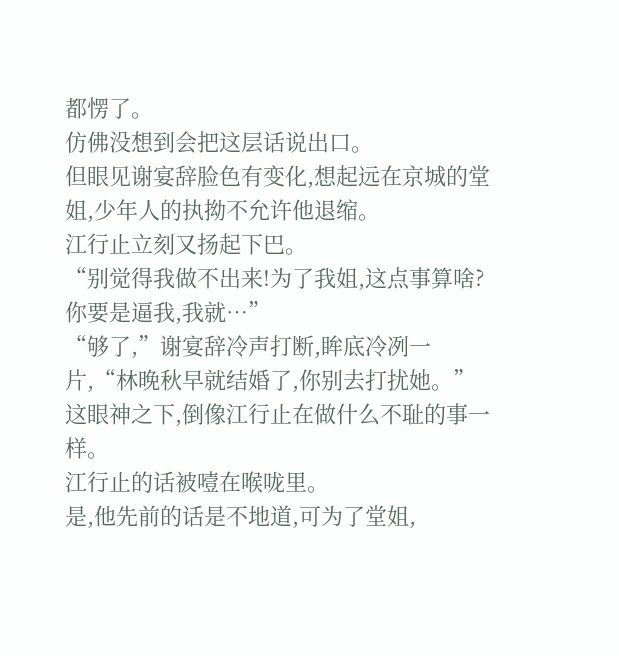都愣了。
仿佛没想到会把这层话说出口。
但眼见谢宴辞脸色有变化,想起远在京城的堂姐,少年人的执拗不允许他退缩。
江行止立刻又扬起下巴。
“别觉得我做不出来!为了我姐,这点事算啥?你要是逼我,我就…”
“够了,”谢宴辞冷声打断,眸底冷冽一片,“林晚秋早就结婚了,你别去打扰她。”
这眼神之下,倒像江行止在做什么不耻的事一样。
江行止的话被噎在喉咙里。
是,他先前的话是不地道,可为了堂姐,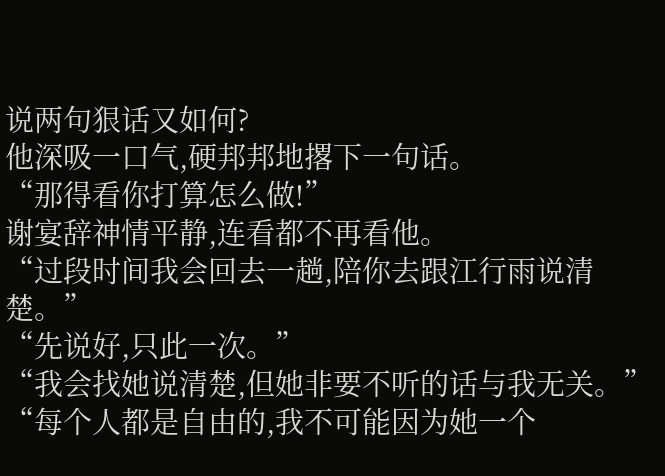说两句狠话又如何?
他深吸一口气,硬邦邦地撂下一句话。
“那得看你打算怎么做!”
谢宴辞神情平静,连看都不再看他。
“过段时间我会回去一趟,陪你去跟江行雨说清楚。”
“先说好,只此一次。”
“我会找她说清楚,但她非要不听的话与我无关。”
“每个人都是自由的,我不可能因为她一个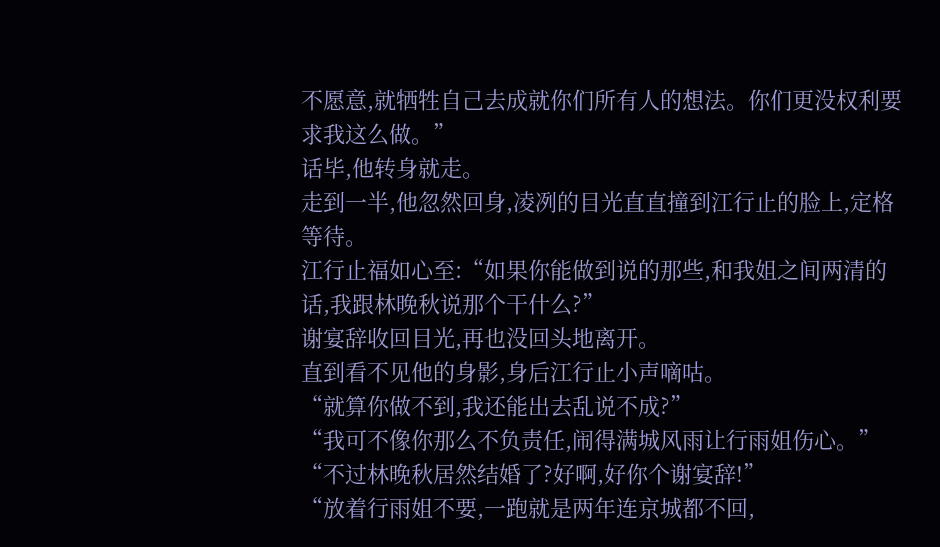不愿意,就牺牲自己去成就你们所有人的想法。你们更没权利要求我这么做。”
话毕,他转身就走。
走到一半,他忽然回身,凌冽的目光直直撞到江行止的脸上,定格等待。
江行止福如心至:“如果你能做到说的那些,和我姐之间两清的话,我跟林晚秋说那个干什么?”
谢宴辞收回目光,再也没回头地离开。
直到看不见他的身影,身后江行止小声嘀咕。
“就算你做不到,我还能出去乱说不成?”
“我可不像你那么不负责任,闹得满城风雨让行雨姐伤心。”
“不过林晚秋居然结婚了?好啊,好你个谢宴辞!”
“放着行雨姐不要,一跑就是两年连京城都不回,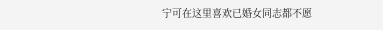宁可在这里喜欢已婚女同志都不愿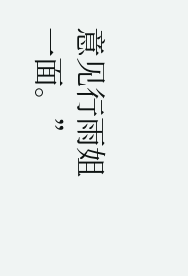意见行雨姐一面。”